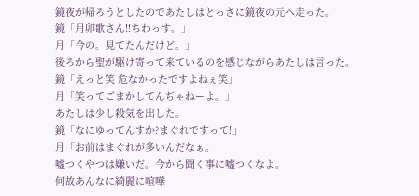鏡夜が帰ろうとしたのであたしはとっさに鏡夜の元へ走った。
鏡「月卯歌さん!!ちわっす。」
月「今の。見てたんだけど。」
後ろから聖が駆け寄って来ているのを感じながらあたしは言った。
鏡「えっと笑 危なかったですよねぇ笑」
月「笑ってごまかしてんぢゃねーよ。」
あたしは少し殺気を出した。
鏡「なにゆってんすか?まぐれですって!」
月「お前はまぐれが多いんだなぁ。
嘘つくやつは嫌いだ。今から聞く事に嘘つくなよ。
何故あんなに綺麗に喧嘩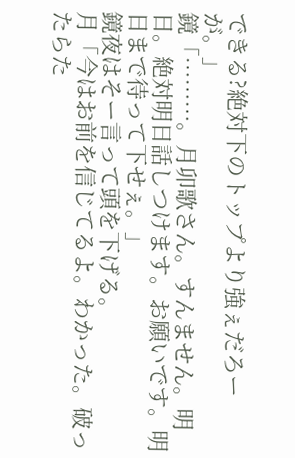できる?絶対下のトップより強ぇだろーが。」
鏡「………。月卯歌さん。すんません。明日。絶対明日話しつけます。お願いです。明日まで待って下せぇ。」
鏡夜はそー言って頭を下げる。
月「今はお前を信じてるよ。わかった。破ったらた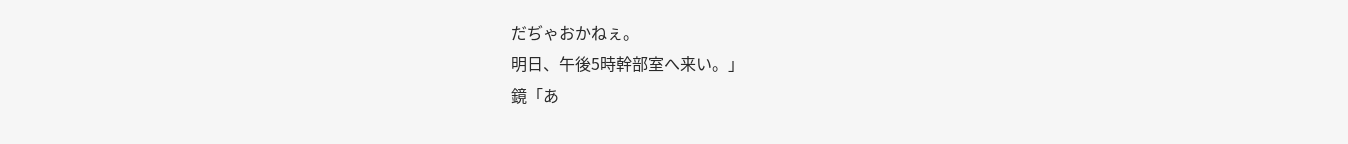だぢゃおかねぇ。
明日、午後5時幹部室へ来い。」
鏡「あ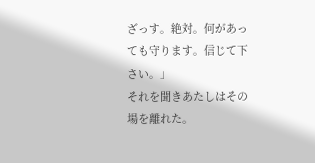ざっす。絶対。何があっても守ります。信じて下さい。」
それを聞きあたしはその場を離れた。